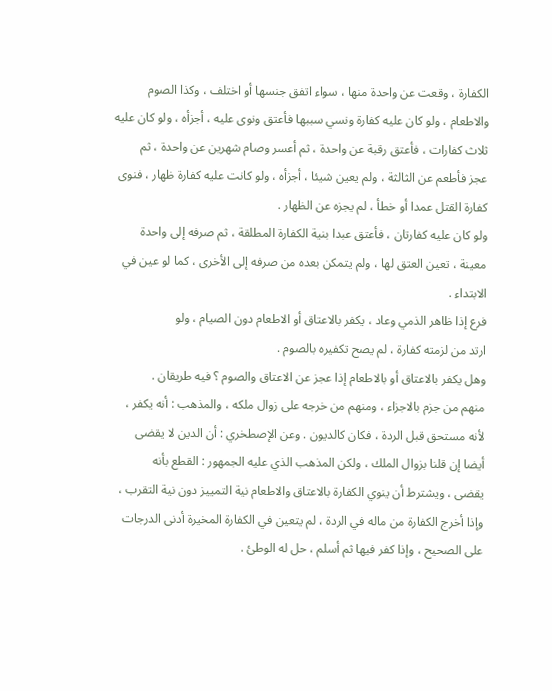الكفارة ، وقعت عن واحدة منها ، سواء اتفق جنسها أو اختلف ، وكذا الصوم
والاطعام ، ولو كان عليه كفارة ونسي سببها فأعتق ونوى عليه ، أجزأه ، ولو كان عليه
ثلاث كفارات ، فأعتق رقبة عن واحدة ، ثم أعسر وصام شهرين عن واحدة ، ثم
عجز فأطعم عن الثالثة ، ولم يعين شيئا ، أجزأه ، ولو كانت عليه كفارة ظهار ، فنوى
كفارة القتل عمدا أو خطأ ، لم يجزه عن الظهار .
ولو كان عليه كفارتان ، فأعتق عبدا بنية الكفارة المطلقة ، ثم صرفه إلى واحدة
معينة ، تعين العتق لها ، ولم يتمكن بعده من صرفه إلى الأخرى ، كما لو عين في
الابتداء .
فرع إذا ظاهر الذمي وعاد ، يكفر بالاعتاق أو الاطعام دون الصيام ، ولو
ارتد من لزمته كفارة ، لم يصح تكفيره بالصوم .
وهل يكفر بالاعتاق أو بالاطعام إذا عجز عن الاعتاق والصوم ؟ فيه طريقان .
منهم من جزم بالاجزاء ، ومنهم من خرجه على زوال ملكه ، والمذهب : أنه يكفر ،
لأنه مستحق قبل الردة ، فكان كالديون . وعن الإصطخري : أن الدين لا يقضى
أيضا إن قلنا بزوال الملك ، ولكن المذهب الذي عليه الجمهور : القطع بأنه
يقضى ، ويشترط أن ينوي الكفارة بالاعتاق والاطعام نية التمييز دون نية التقرب ،
وإذا أخرج الكفارة من ماله في الردة ، لم يتعين في الكفارة المخيرة أدنى الدرجات
على الصحيح ، وإذا كفر فيها ثم أسلم ، حل له الوطئ .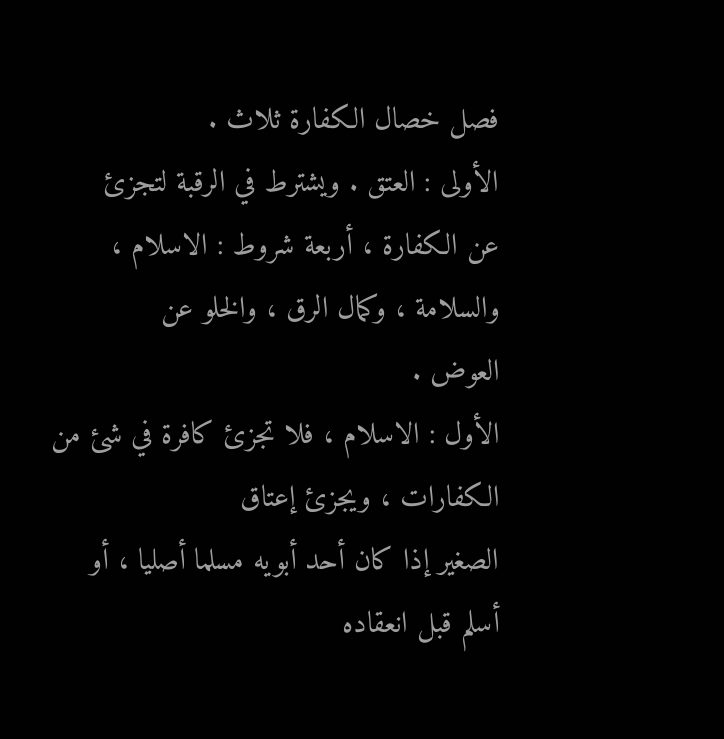فصل خصال الكفارة ثلاث .
الأولى : العتق . ويشترط في الرقبة لتجزئ
عن الكفارة ، أربعة شروط : الاسلام ، والسلامة ، وكمال الرق ، والخلو عن
العوض .
الأول : الاسلام ، فلا تجزئ كافرة في شئ من الكفارات ، ويجزئ إعتاق
الصغير إذا كان أحد أبويه مسلما أصليا ، أو أسلم قبل انعقاده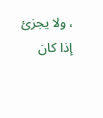، ولا يجزئ إذا كان